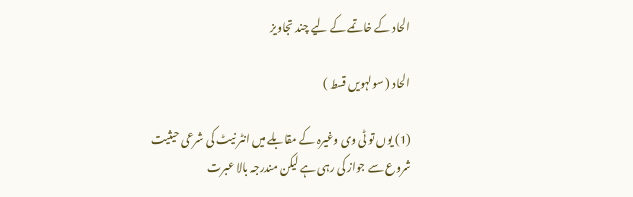الحاد کے خاتمے کے لیے چند تجاویز

الحاد ( سولہویں قسط )

(1) یوں تو ٹی وی وغیرہ کے مقابلے میں انٹر نیٹ کی شرعی حیثیت شروع سے جواز کی رہی ہے لیکن مندرجہ بالا عبرت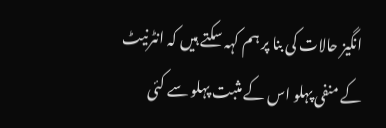انگیز حالات کی بنا پر ہم کہہ سکتے ہیں کہ انٹرنیٹ کے منفی پہلو اس کے مثبت پہلو سے کئی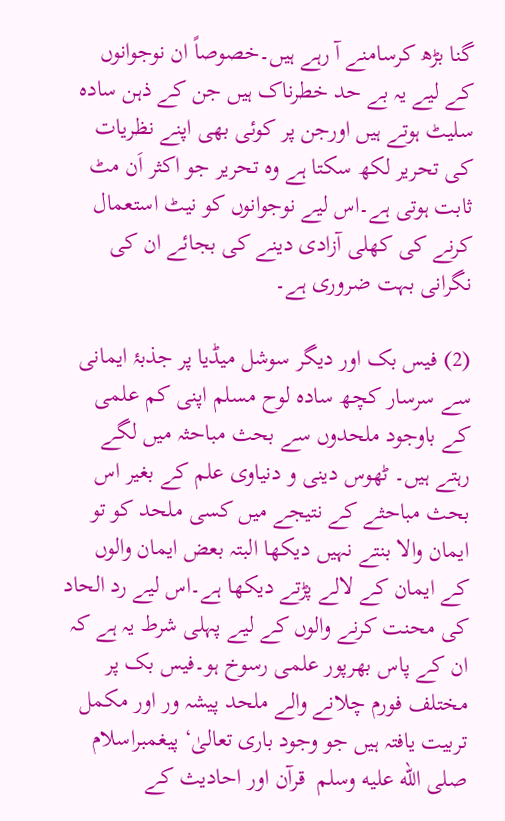گنا بڑھ کرسامنے آ رہے ہیں۔خصوصاً ان نوجوانوں کے لیے یہ بے حد خطرناک ہیں جن کے ذہن سادہ سلیٹ ہوتے ہیں اورجن پر کوئی بھی اپنے نظریات کی تحریر لکھ سکتا ہے وہ تحریر جو اکثر اَن مٹ ثابت ہوتی ہے۔اس لیے نوجوانوں کو نیٹ استعمال کرنے کی کھلی آزادی دینے کی بجائے ان کی نگرانی بہت ضروری ہے۔

(2) فیس بک اور دیگر سوشل میڈیا پر جذبۂ ایمانی سے سرسار کچھ سادہ لوح مسلم اپنی کم علمی کے باوجود ملحدوں سے بحث مباحثہ میں لگے رہتے ہیں۔ ٹھوس دینی و دنیاوی علم کے بغیر اس بحث مباحثے کے نتیجے میں کسی ملحد کو تو ایمان والا بنتے نہیں دیکھا البتہ بعض ایمان والوں کے ایمان کے لالے پڑتے دیکھا ہے۔اس لیے رد الحاد کی محنت کرنے والوں کے لیے پہلی شرط یہ ہے کہ ان کے پاس بھرپور علمی رسوخ ہو۔فیس بک پر مختلف فورم چلانے والے ملحد پیشہ ور اور مکمل تربیت یافتہ ہیں جو وجود باری تعالیٰ‘ پیغمبراسلام صلى الله عليه وسلم  قرآن اور احادیث کے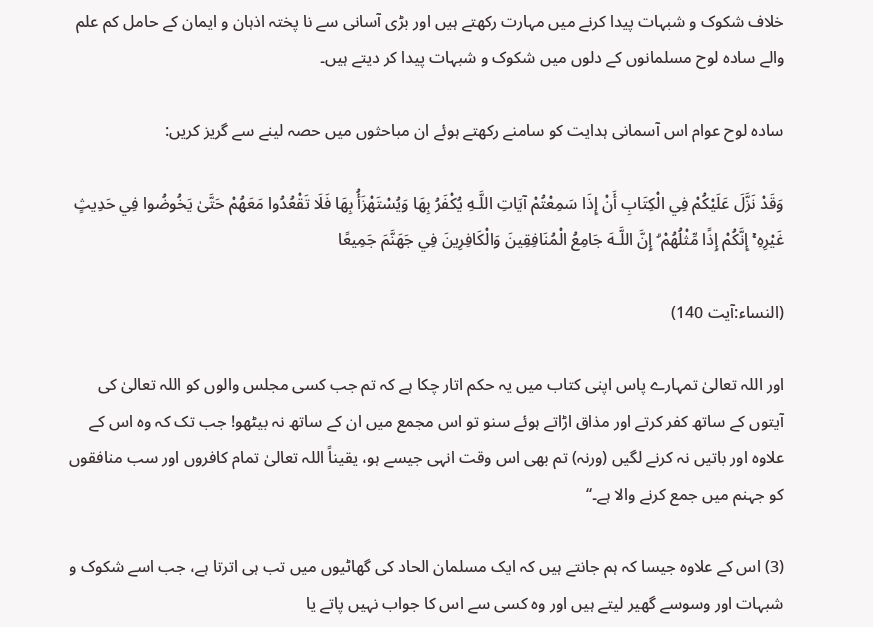خلاف شکوک و شبہات پیدا کرنے میں مہارت رکھتے ہیں اور بڑی آسانی سے نا پختہ اذہان و ایمان کے حامل کم علم والے سادہ لوح مسلمانوں کے دلوں میں شکوک و شبہات پیدا کر دیتے ہیں۔

سادہ لوح عوام اس آسمانی ہدایت کو سامنے رکھتے ہوئے ان مباحثوں میں حصہ لینے سے گریز کریں:

وَقَدْ نَزَّلَ عَلَيْكُمْ فِي الْكِتَابِ أَنْ إِذَا سَمِعْتُمْ آيَاتِ اللَّـهِ يُكْفَرُ بِهَا وَيُسْتَهْزَأُ بِهَا فَلَا تَقْعُدُوا مَعَهُمْ حَتَّىٰ يَخُوضُوا فِي حَدِيثٍ غَيْرِهِ ۚ إِنَّكُمْ إِذًا مِّثْلُهُمْ ۗ إِنَّ اللَّـهَ جَامِعُ الْمُنَافِقِينَ وَالْكَافِرِينَ فِي جَهَنَّمَ جَمِيعًا

(النساء:آیت 140)

اور اللہ تعالیٰ تمہارے پاس اپنی کتاب میں یہ حکم اتار چکا ہے کہ تم جب کسی مجلس والوں کو اللہ تعالیٰ کی آیتوں کے ساتھ کفر کرتے اور مذاق اڑاتے ہوئے سنو تو اس مجمع میں ان کے ساتھ نہ بیٹھو! جب تک کہ وه اس کے علاوه اور باتیں نہ کرنے لگیں (ورنہ) تم بھی اس وقت انہی جیسے ہو، یقیناً اللہ تعالیٰ تمام کافروں اور سب منافقوں کو جہنم میں جمع کرنے والا ہے۔‘‘

(3) اس کے علاوہ جیسا کہ ہم جانتے ہیں کہ ایک مسلمان الحاد کی گھاٹیوں میں تب ہی اترتا ہے، جب اسے شکوک و شبہات اور وسوسے گھیر لیتے ہیں اور وہ کسی سے اس کا جواب نہیں پاتے یا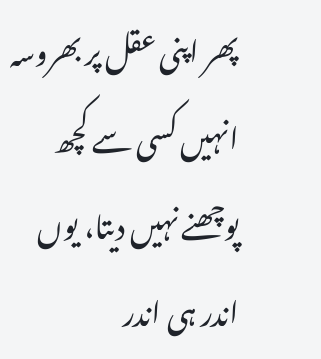پھر اپنی عقل پر بھروسہ انہیں کسی سے کچھ پوچھنے نہیں دیتا، یوں اندر ہی اندر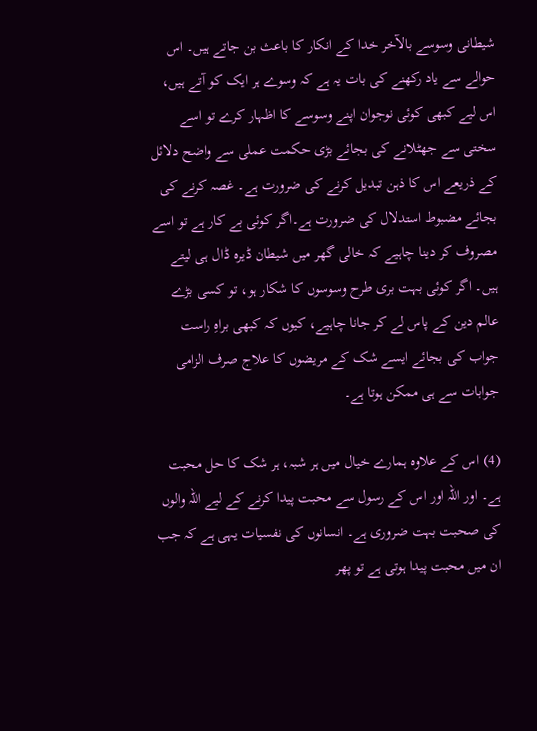شیطانی وسوسے بالآخر خدا کے انکار کا باعث بن جاتے ہیں۔ اس حوالے سے یاد رکھنے کی بات یہ ہے کہ وسوے ہر ایک کو آتے ہیں، اس لیے کبھی کوئی نوجوان اپنے وسوسے کا اظہار کرے تو اسے سختی سے جھٹلانے کی بجائے بڑی حکمت عملی سے واضح دلائل کے ذریعے اس کا ذہن تبدیل کرنے کی ضرورت ہے۔ غصہ کرنے کی بجائے مضبوط استدلال کی ضرورت ہے۔اگر کوئی بے کار ہے تو اسے مصروف کر دینا چاہیے کہ خالی گھر میں شیطان ڈیرہ ڈال ہی لیتے ہیں۔ اگر کوئی بہت بری طرح وسوسوں کا شکار ہو، تو کسی بڑے عالم دین کے پاس لے کر جانا چاہیے، کیوں کہ کبھی براہِ راست جواب کی بجائے ایسے شک کے مریضوں کا علاج صرف الزامی جوابات سے ہی ممکن ہوتا ہے۔

(4) اس کے علاوہ ہمارے خیال میں ہر شبہ، ہر شک کا حل محبت ہے۔ اور اللہ اور اس کے رسول سے محبت پیدا کرنے کے لیے اللہ والوں کی صحبت بہت ضروری ہے۔ انسانوں کی نفسیات یہی ہے کہ جب ان میں محبت پیدا ہوتی ہے تو پھر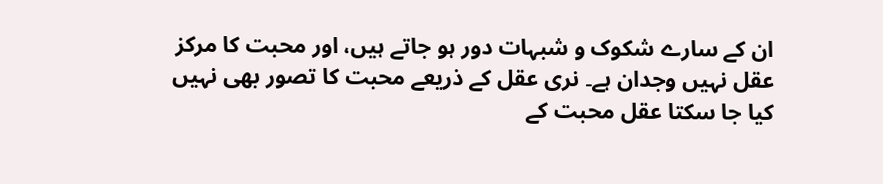ان کے سارے شکوک و شبہات دور ہو جاتے ہیں، اور محبت کا مرکز عقل نہیں وجدان ہے۔ نری عقل کے ذریعے محبت کا تصور بھی نہیں کیا جا سکتا عقل محبت کے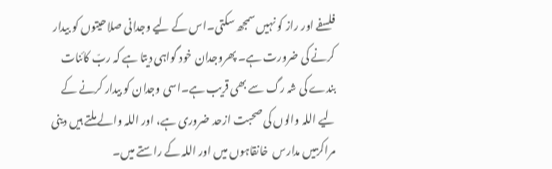فلسفے اور راز کو نہیں سمجھ سکتی۔اس کے لیے وجدانی صلاحیتوں کو بیدار کرنے کی ضرورت ہے۔ پھروجدان خود گواہی دیتا ہے کہ ربّ کائنات بندے کی شہ رگ سے بھی قریب ہے۔اسی وجدان کو بیدار کرنے کے لیے اللہ والوں کی صحبت ازحد ضروری ہے، اور اللہ والے ملتے ہیں دینی مراکزمیں مدارس  خانقاہوں میں اور اللہ کے راستے میں۔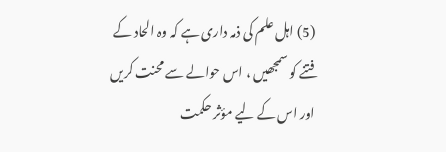(5) اہل علم کی ذمہ داری ہے کہ وہ الحاد کے فتنے کو سمجھیں ، اس حوالے سے محنت کریں اور اس کے لیے مؤثر حکمت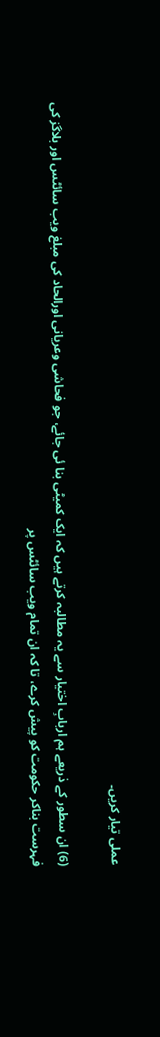عملی تیار کریں۔

(6) ان سطور کے ذریعے ہم اربابِ اختیار سے یہ مطالبہ کرتے ہیں کہ ایک کمیٹی بنا ئی جائے، جو فحاشی وعریانی اورالحاد کی مبلغ ویب سائٹس اور بلاگز کی فہرست بناکر حکومت کو پیش کرے، تا کہ ان تمام ویب سائٹس پر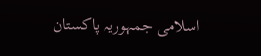اسلامی جمہوریہ پاکستان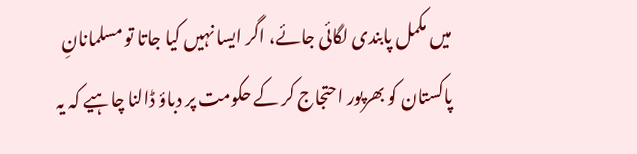میں مکمل پابندی لگائی جائے، اگر ایسا نہیں کیا جاتا تو مسلمانانِ پاکستان کو بھرپور احتجاج کر کے حکومت پر دباؤ ڈالنا چاہیے کہ یہ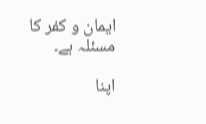ایمان و کفر کا مسئلہ ہے۔

اپنا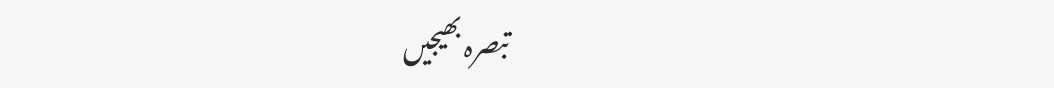تبصرہ بھیجیں